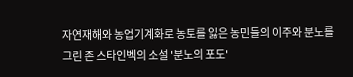자연재해와 농업기계화로 농토를 잃은 농민들의 이주와 분노를 그린 존 스타인벡의 소설 '분노의 포도'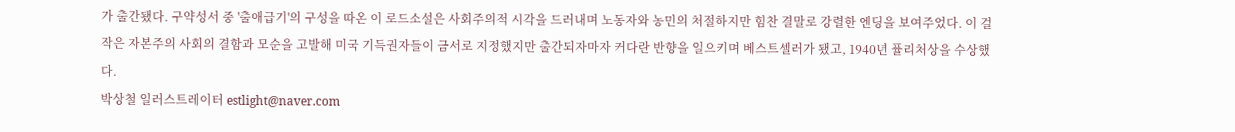가 출간됐다. 구약성서 중 '출애급기'의 구성을 따온 이 로드소설은 사회주의적 시각을 드러내며 노동자와 농민의 처절하지만 힘찬 결말로 강렬한 엔딩을 보여주었다. 이 걸작은 자본주의 사회의 결함과 모순을 고발해 미국 기득권자들이 금서로 지정했지만 출간되자마자 커다란 반향을 일으키며 베스트셀러가 됐고, 1940년 퓰리처상을 수상했다.
박상철 일러스트레이터 estlight@naver.com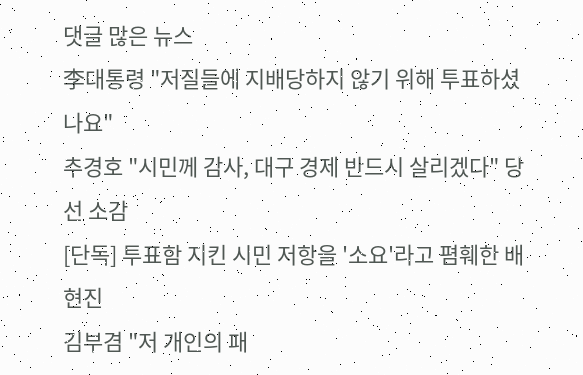댓글 많은 뉴스
李대통령 "저질들에 지배당하지 않기 위해 투표하셨나요"
추경호 "시민께 감사, 대구 경제 반드시 살리겠다" 당선 소감
[단독] 투표함 지킨 시민 저항을 '소요'라고 폄훼한 배현진
김부겸 "저 개인의 패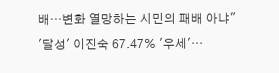배…변화 열망하는 시민의 패배 아냐"
'달성' 이진숙 67.47% '우세'…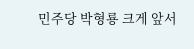민주당 박형룡 크게 앞서